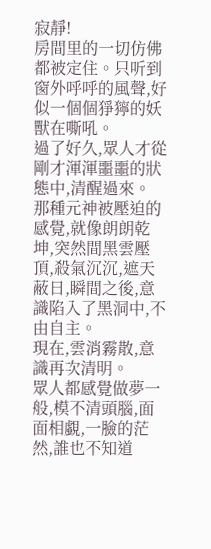寂靜!
房間里的一切仿佛都被定住。只听到窗外呼呼的風聲,好似一個個猙獰的妖獸在嘶吼。
過了好久,眾人才從剛才渾渾噩噩的狀態中,清醒過來。
那種元神被壓迫的感覺,就像朗朗乾坤,突然間黑雲壓頂,殺氣沉沉,遮天蔽日,瞬間之後,意識陷入了黑洞中,不由自主。
現在,雲消霧散,意識再次清明。
眾人都感覺做夢一般,模不清頭腦,面面相覷,一臉的茫然,誰也不知道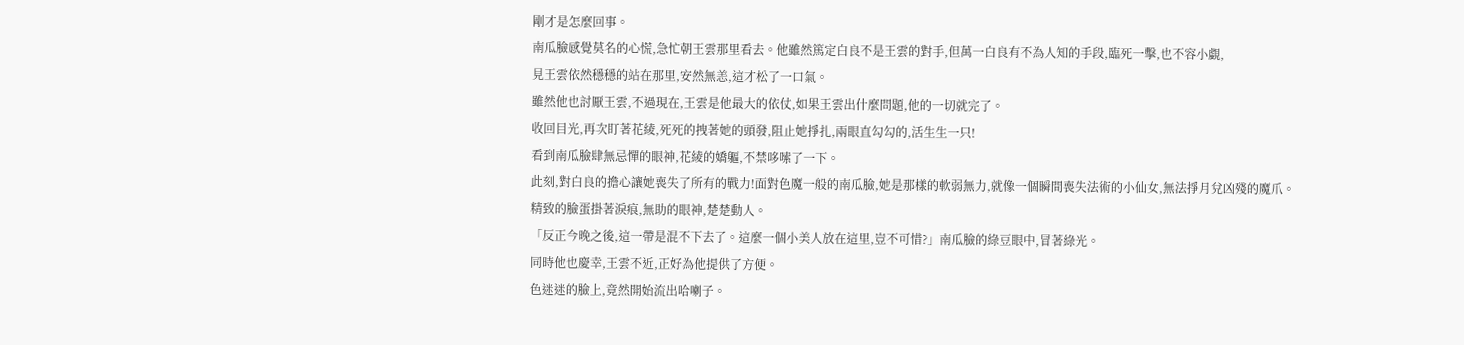剛才是怎麼回事。
南瓜臉感覺莫名的心慌,急忙朝王雲那里看去。他雖然篤定白良不是王雲的對手,但萬一白良有不為人知的手段,臨死一擊,也不容小覷,
見王雲依然穩穩的站在那里,安然無恙,這才松了一口氣。
雖然他也討厭王雲,不過現在,王雲是他最大的依仗,如果王雲出什麼問題,他的一切就完了。
收回目光,再次盯著花綾,死死的拽著她的頭發,阻止她掙扎,兩眼直勾勾的,活生生一只!
看到南瓜臉肆無忌憚的眼神,花綾的嬌軀,不禁哆嗦了一下。
此刻,對白良的擔心讓她喪失了所有的戰力!面對色魔一般的南瓜臉,她是那樣的軟弱無力,就像一個瞬間喪失法術的小仙女,無法掙月兌凶殘的魔爪。
精致的臉蛋掛著淚痕,無助的眼神,楚楚動人。
「反正今晚之後,這一帶是混不下去了。這麼一個小美人放在這里,豈不可惜?」南瓜臉的綠豆眼中,冒著綠光。
同時他也慶幸,王雲不近,正好為他提供了方便。
色迷迷的臉上,竟然開始流出哈喇子。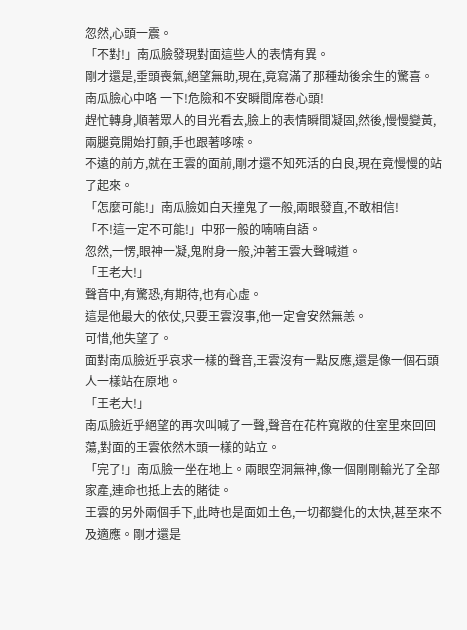忽然,心頭一震。
「不對!」南瓜臉發現對面這些人的表情有異。
剛才還是,垂頭喪氣,絕望無助,現在,竟寫滿了那種劫後余生的驚喜。
南瓜臉心中咯 一下!危險和不安瞬間席卷心頭!
趕忙轉身,順著眾人的目光看去,臉上的表情瞬間凝固,然後,慢慢變黃,兩腿竟開始打顫,手也跟著哆嗦。
不遠的前方,就在王雲的面前,剛才還不知死活的白良,現在竟慢慢的站了起來。
「怎麼可能!」南瓜臉如白天撞鬼了一般,兩眼發直,不敢相信!
「不!這一定不可能!」中邪一般的喃喃自語。
忽然,一愣,眼神一凝,鬼附身一般,沖著王雲大聲喊道。
「王老大!」
聲音中,有驚恐,有期待,也有心虛。
這是他最大的依仗,只要王雲沒事,他一定會安然無恙。
可惜,他失望了。
面對南瓜臉近乎哀求一樣的聲音,王雲沒有一點反應,還是像一個石頭人一樣站在原地。
「王老大!」
南瓜臉近乎絕望的再次叫喊了一聲,聲音在花杵寬敞的住室里來回回蕩,對面的王雲依然木頭一樣的站立。
「完了!」南瓜臉一坐在地上。兩眼空洞無神,像一個剛剛輸光了全部家產,連命也抵上去的賭徒。
王雲的另外兩個手下,此時也是面如土色,一切都變化的太快,甚至來不及適應。剛才還是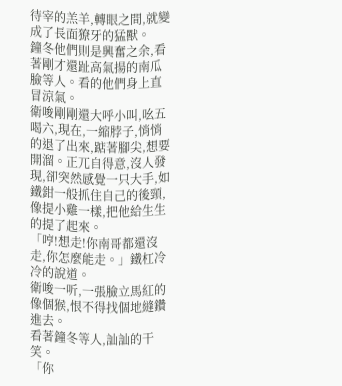待宰的羔羊,轉眼之間,就變成了長面獠牙的猛獸。
鐘冬他們則是興奮之余,看著剛才還趾高氣揚的南瓜臉等人。看的他們身上直冒涼氣。
衛唆剛剛還大呼小叫,吆五喝六,現在,一縮脖子,悄悄的退了出來,踮著腳尖,想要開溜。正兀自得意,沒人發現,卻突然感覺一只大手,如鐵鉗一般抓住自己的後頸,像提小雞一樣,把他給生生的提了起來。
「哼!想走!你南哥都還沒走,你怎麼能走。」鐵杠冷冷的說道。
衛唆一听,一張臉立馬紅的像個猴,恨不得找個地縫鑽進去。
看著鐘冬等人,訕訕的干笑。
「你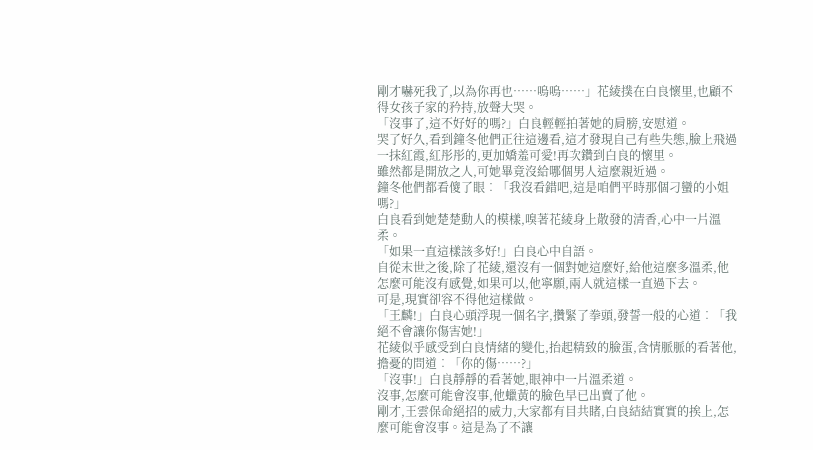剛才嚇死我了,以為你再也……嗚嗚……」花綾撲在白良懷里,也顧不得女孩子家的矜持,放聲大哭。
「沒事了,這不好好的嗎?」白良輕輕拍著她的肩膀,安慰道。
哭了好久,看到鐘冬他們正往這邊看,這才發現自己有些失態,臉上飛過一抹紅霞,紅彤彤的,更加嬌羞可愛!再次鑽到白良的懷里。
雖然都是開放之人,可她畢竟沒給哪個男人這麼親近過。
鐘冬他們都看傻了眼︰「我沒看錯吧,這是咱們平時那個刁蠻的小姐嗎?」
白良看到她楚楚動人的模樣,嗅著花綾身上散發的清香,心中一片溫柔。
「如果一直這樣該多好!」白良心中自語。
自從末世之後,除了花綾,還沒有一個對她這麼好,給他這麼多溫柔,他怎麼可能沒有感覺,如果可以,他寧願,兩人就這樣一直過下去。
可是,現實卻容不得他這樣做。
「王麟!」白良心頭浮現一個名字,攢緊了拳頭,發誓一般的心道︰「我絕不會讓你傷害她!」
花綾似乎感受到白良情緒的變化,抬起精致的臉蛋,含情脈脈的看著他,擔憂的問道︰「你的傷……?」
「沒事!」白良靜靜的看著她,眼神中一片溫柔道。
沒事,怎麼可能會沒事,他蠟黃的臉色早已出賣了他。
剛才,王雲保命絕招的威力,大家都有目共睹,白良結結實實的挨上,怎麼可能會沒事。這是為了不讓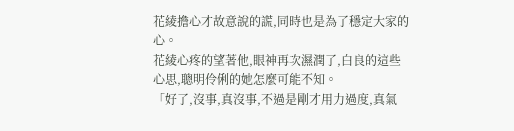花綾擔心才故意說的謊,同時也是為了穩定大家的心。
花綾心疼的望著他,眼神再次濕潤了,白良的這些心思,聰明伶俐的她怎麼可能不知。
「好了,沒事,真沒事,不過是剛才用力過度,真氣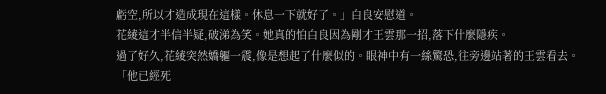虧空,所以才造成現在這樣。休息一下就好了。」白良安慰道。
花綾這才半信半疑,破涕為笑。她真的怕白良因為剛才王雲那一招,落下什麼隱疾。
過了好久,花綾突然嬌軀一震,像是想起了什麼似的。眼神中有一絲驚恐,往旁邊站著的王雲看去。
「他已經死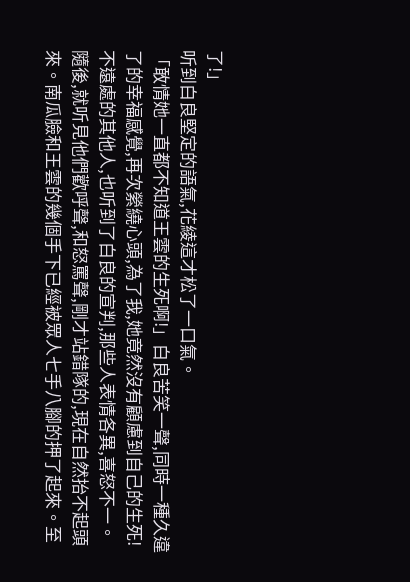了!」
听到白良堅定的語氣,花綾這才松了一口氣。
「敢情她一直都不知道王雲的生死啊!」白良苦笑一聲,同時一種久違了的幸福感覺,再次縈繞心頭,為了我,她竟然沒有顧慮到自己的生死!
不遠處的其他人,也听到了白良的宣判,那些人表情各異,喜怒不一。
隨後,就听見他們歡呼聲,和怒罵聲,剛才站錯隊的,現在自然抬不起頭來。南瓜臉和王雲的幾個手下已經被眾人七手八腳的押了起來。至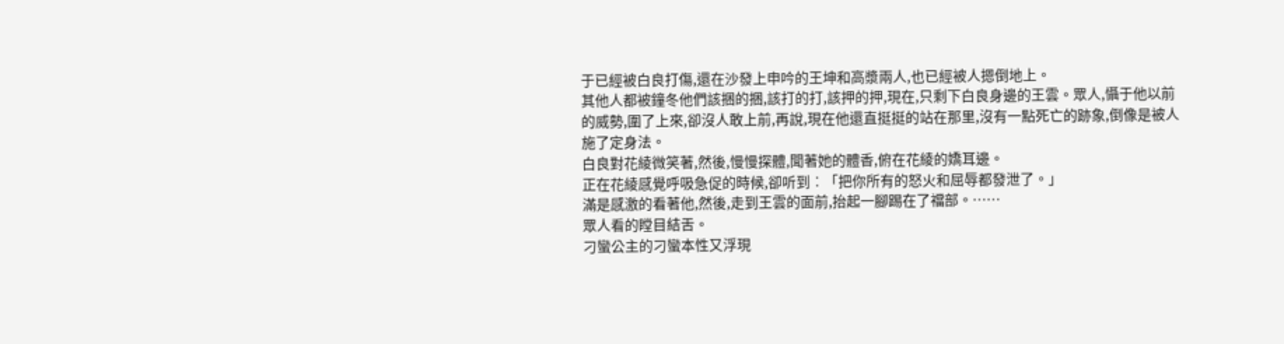于已經被白良打傷,還在沙發上申吟的王坤和高漿兩人,也已經被人摁倒地上。
其他人都被鐘冬他們該捆的捆,該打的打,該押的押,現在,只剩下白良身邊的王雲。眾人,懾于他以前的威勢,圍了上來,卻沒人敢上前,再說,現在他還直挺挺的站在那里,沒有一點死亡的跡象,倒像是被人施了定身法。
白良對花綾微笑著,然後,慢慢探體,聞著她的體香,俯在花綾的嬌耳邊。
正在花綾感覺呼吸急促的時候,卻听到︰「把你所有的怒火和屈辱都發泄了。」
滿是感激的看著他,然後,走到王雲的面前,抬起一腳踢在了襠部。……
眾人看的瞠目結舌。
刁蠻公主的刁蠻本性又浮現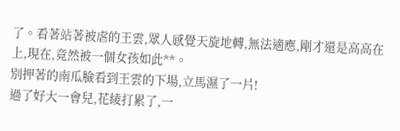了。看著站著被虐的王雲,眾人感覺天旋地轉,無法適應,剛才還是高高在上,現在,竟然被一個女孩如此**。
別押著的南瓜臉看到王雲的下場,立馬濕了一片!
過了好大一會兒,花綾打累了,一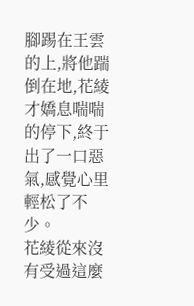腳踢在王雲的上,將他踹倒在地,花綾才嬌息喘喘的停下,終于出了一口惡氣,感覺心里輕松了不少。
花綾從來沒有受過這麼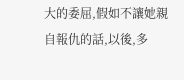大的委屈,假如不讓她親自報仇的話,以後,多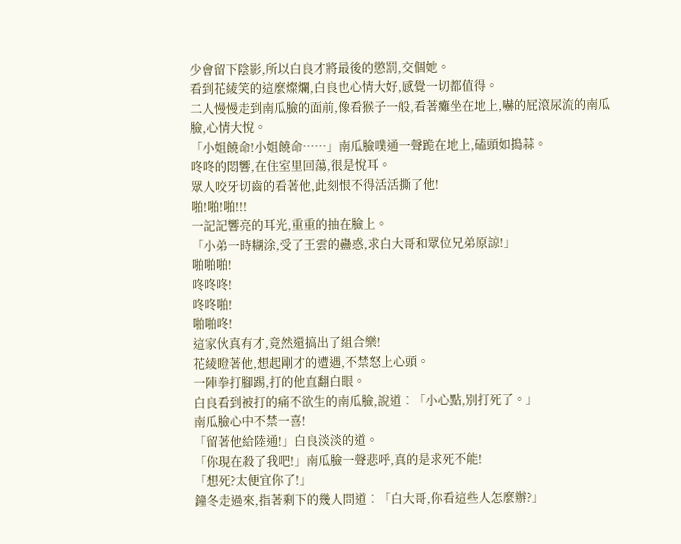少會留下陰影,所以白良才將最後的懲罰,交個她。
看到花綾笑的這麼燦爛,白良也心情大好,感覺一切都值得。
二人慢慢走到南瓜臉的面前,像看猴子一般,看著癱坐在地上,嚇的屁滾尿流的南瓜臉,心情大悅。
「小姐饒命!小姐饒命……」南瓜臉噗通一聲跪在地上,磕頭如搗蒜。
咚咚的悶響,在住室里回蕩,很是悅耳。
眾人咬牙切齒的看著他,此刻恨不得活活撕了他!
啪!啪!啪!!!
一記記響亮的耳光,重重的抽在臉上。
「小弟一時糊涂,受了王雲的蠱惑,求白大哥和眾位兄弟原諒!」
啪啪啪!
咚咚咚!
咚咚啪!
啪啪咚!
這家伙真有才,竟然還搞出了組合樂!
花綾瞪著他,想起剛才的遭遇,不禁怒上心頭。
一陣拳打腳踢,打的他直翻白眼。
白良看到被打的痛不欲生的南瓜臉,說道︰「小心點,別打死了。」
南瓜臉心中不禁一喜!
「留著他給陸通!」白良淡淡的道。
「你現在殺了我吧!」南瓜臉一聲悲呼,真的是求死不能!
「想死?太便宜你了!」
鐘冬走過來,指著剩下的幾人問道︰「白大哥,你看這些人怎麼辦?」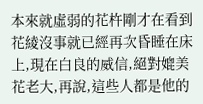本來就虛弱的花杵剛才在看到花綾沒事就已經再次昏睡在床上,現在白良的威信,絕對媲美花老大,再說,這些人都是他的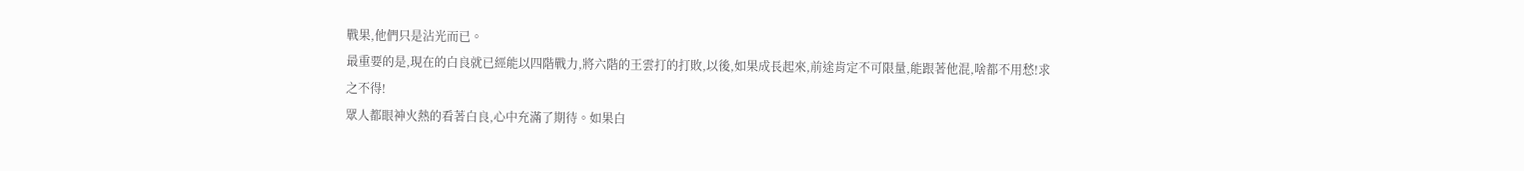戰果,他們只是沾光而已。
最重要的是,現在的白良就已經能以四階戰力,將六階的王雲打的打敗,以後,如果成長起來,前途肯定不可限量,能跟著他混,啥都不用愁!求之不得!
眾人都眼神火熱的看著白良,心中充滿了期待。如果白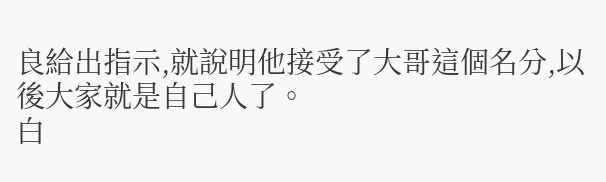良給出指示,就說明他接受了大哥這個名分,以後大家就是自己人了。
白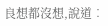良想都沒想,說道︰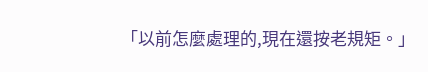「以前怎麼處理的,現在還按老規矩。」